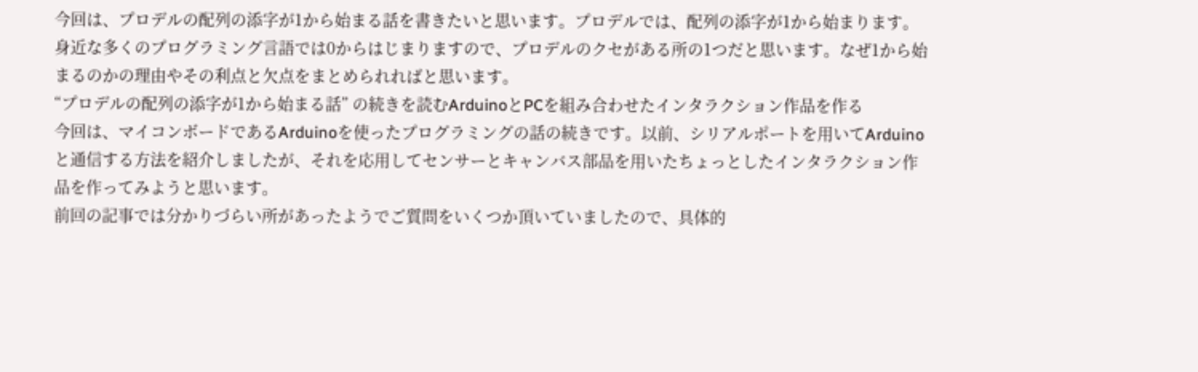今回は、プロデルの配列の添字が1から始まる話を書きたいと思います。プロデルでは、配列の添字が1から始まります。身近な多くのプログラミング言語では0からはじまりますので、プロデルのクセがある所の1つだと思います。なぜ1から始まるのかの理由やその利点と欠点をまとめられればと思います。
“プロデルの配列の添字が1から始まる話” の続きを読むArduinoとPCを組み合わせたインタラクション作品を作る
今回は、マイコンボードであるArduinoを使ったプログラミングの話の続きです。以前、シリアルポートを用いてArduinoと通信する方法を紹介しましたが、それを応用してセンサーとキャンバス部品を用いたちょっとしたインタラクション作品を作ってみようと思います。
前回の記事では分かりづらい所があったようでご質問をいくつか頂いていましたので、具体的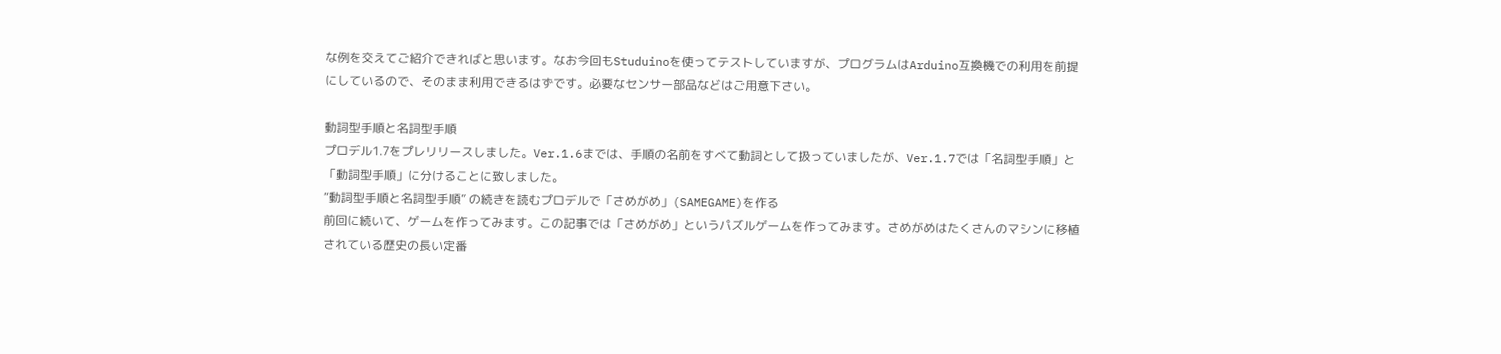な例を交えてご紹介できればと思います。なお今回もStuduinoを使ってテストしていますが、プログラムはArduino互換機での利用を前提にしているので、そのまま利用できるはずです。必要なセンサー部品などはご用意下さい。

動詞型手順と名詞型手順
プロデル1.7をプレリリースしました。Ver.1.6までは、手順の名前をすべて動詞として扱っていましたが、Ver.1.7では「名詞型手順」と「動詞型手順」に分けることに致しました。
“動詞型手順と名詞型手順” の続きを読むプロデルで「さめがめ」(SAMEGAME)を作る
前回に続いて、ゲームを作ってみます。この記事では「さめがめ」というパズルゲームを作ってみます。さめがめはたくさんのマシンに移植されている歴史の長い定番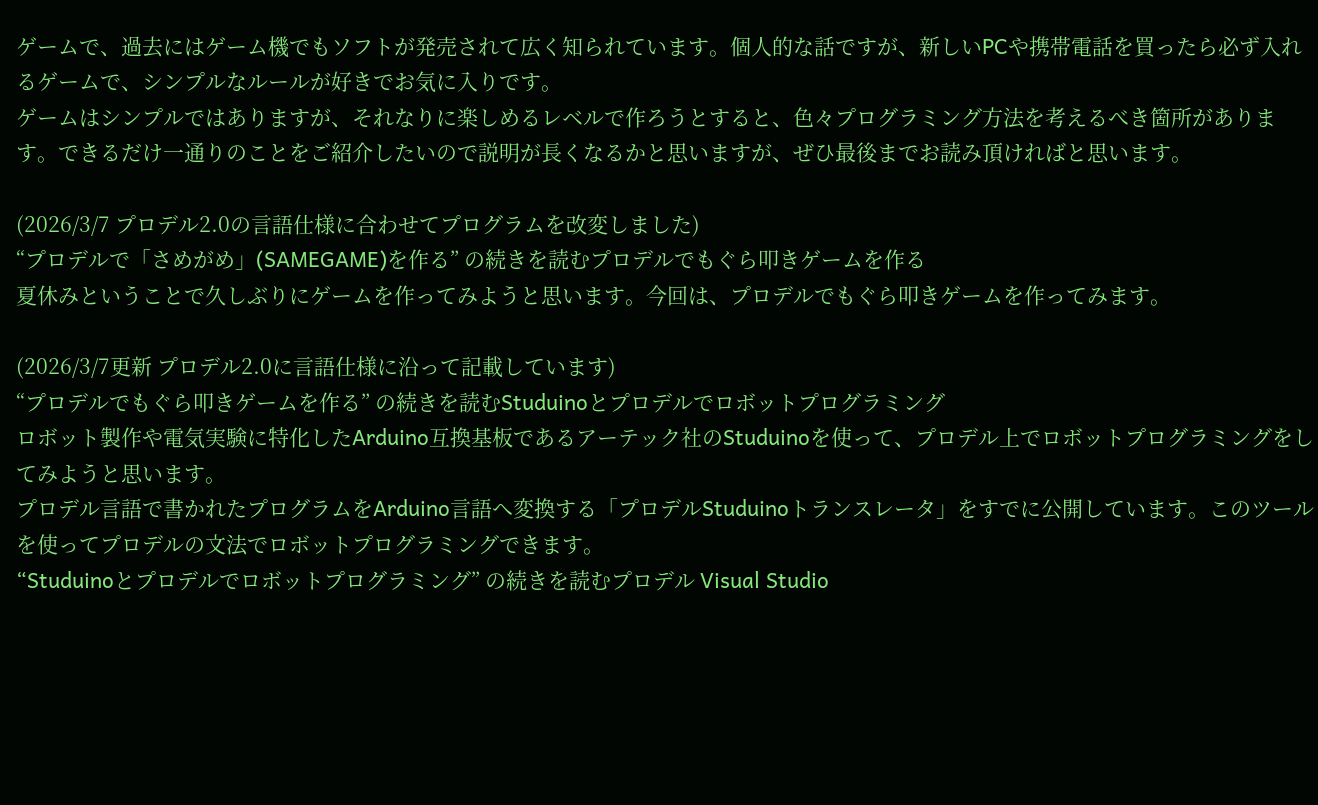ゲームで、過去にはゲーム機でもソフトが発売されて広く知られています。個人的な話ですが、新しいPCや携帯電話を買ったら必ず入れるゲームで、シンプルなルールが好きでお気に入りです。
ゲームはシンプルではありますが、それなりに楽しめるレベルで作ろうとすると、色々プログラミング方法を考えるべき箇所があります。できるだけ一通りのことをご紹介したいので説明が長くなるかと思いますが、ぜひ最後までお読み頂ければと思います。

(2026/3/7 プロデル2.0の言語仕様に合わせてプログラムを改変しました)
“プロデルで「さめがめ」(SAMEGAME)を作る” の続きを読むプロデルでもぐら叩きゲームを作る
夏休みということで久しぶりにゲームを作ってみようと思います。今回は、プロデルでもぐら叩きゲームを作ってみます。

(2026/3/7更新 プロデル2.0に言語仕様に沿って記載しています)
“プロデルでもぐら叩きゲームを作る” の続きを読むStuduinoとプロデルでロボットプログラミング
ロボット製作や電気実験に特化したArduino互換基板であるアーテック社のStuduinoを使って、プロデル上でロボットプログラミングをしてみようと思います。
プロデル言語で書かれたプログラムをArduino言語へ変換する「プロデルStuduinoトランスレータ」をすでに公開しています。このツールを使ってプロデルの文法でロボットプログラミングできます。
“Studuinoとプロデルでロボットプログラミング” の続きを読むプロデル Visual Studio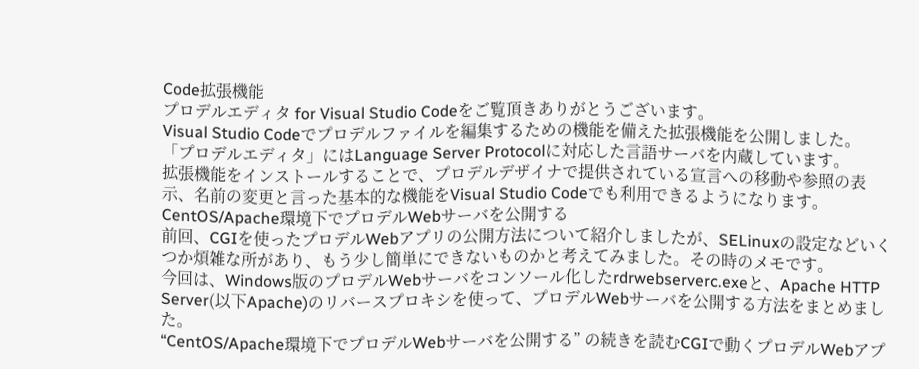Code拡張機能
プロデルエディタ for Visual Studio Codeをご覧頂きありがとうございます。
Visual Studio Codeでプロデルファイルを編集するための機能を備えた拡張機能を公開しました。
「プロデルエディタ」にはLanguage Server Protocolに対応した言語サーバを内蔵しています。
拡張機能をインストールすることで、プロデルデザイナで提供されている宣言への移動や参照の表示、名前の変更と言った基本的な機能をVisual Studio Codeでも利用できるようになります。
CentOS/Apache環境下でプロデルWebサーバを公開する
前回、CGIを使ったプロデルWebアプリの公開方法について紹介しましたが、SELinuxの設定などいくつか煩雑な所があり、もう少し簡単にできないものかと考えてみました。その時のメモです。
今回は、Windows版のプロデルWebサーバをコンソール化したrdrwebserverc.exeと、Apache HTTP Server(以下Apache)のリバースプロキシを使って、プロデルWebサーバを公開する方法をまとめました。
“CentOS/Apache環境下でプロデルWebサーバを公開する” の続きを読むCGIで動くプロデルWebアプ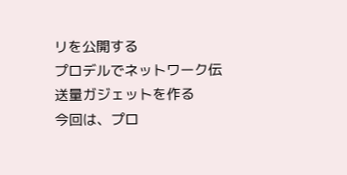リを公開する
プロデルでネットワーク伝送量ガジェットを作る
今回は、プロ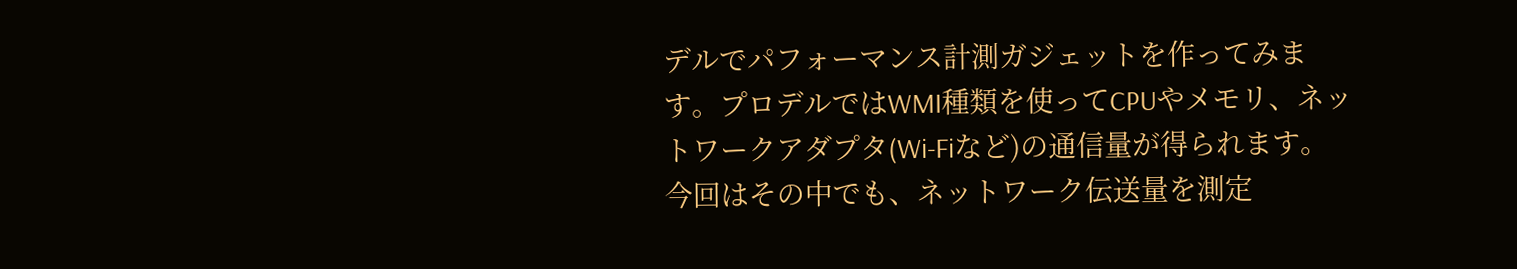デルでパフォーマンス計測ガジェットを作ってみます。プロデルではWMI種類を使ってCPUやメモリ、ネットワークアダプタ(Wi-Fiなど)の通信量が得られます。今回はその中でも、ネットワーク伝送量を測定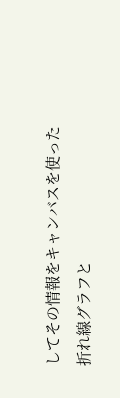してその情報をキャンバスを使った折れ線グラフと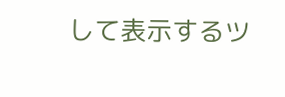して表示するツ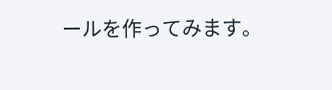ールを作ってみます。